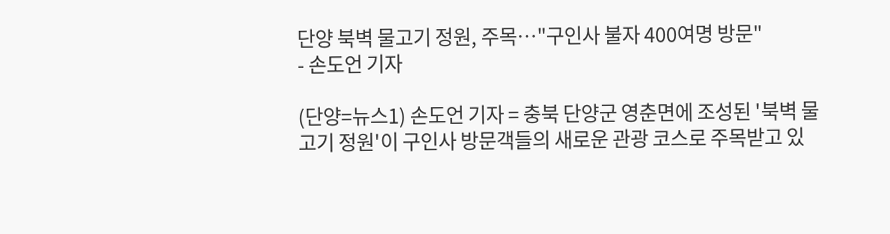단양 북벽 물고기 정원, 주목…"구인사 불자 400여명 방문"
- 손도언 기자

(단양=뉴스1) 손도언 기자 = 충북 단양군 영춘면에 조성된 '북벽 물고기 정원'이 구인사 방문객들의 새로운 관광 코스로 주목받고 있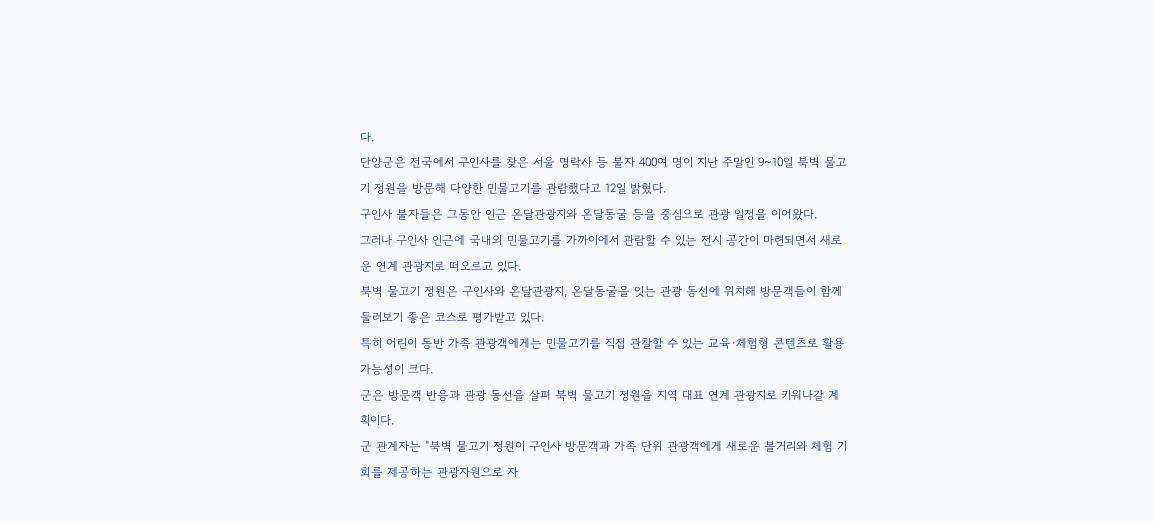다.
단양군은 전국에서 구인사를 찾은 서울 명락사 등 불자 400여 명이 지난 주말인 9~10일 북벽 물고기 정원을 방문해 다양한 민물고기를 관람했다고 12일 밝혔다.
구인사 불자들은 그동안 인근 온달관광지와 온달동굴 등을 중심으로 관광 일정을 이어왔다.
그러나 구인사 인근에 국내외 민물고기를 가까이에서 관람할 수 있는 전시 공간이 마련되면서 새로운 연계 관광지로 떠오르고 있다.
북벽 물고기 정원은 구인사와 온달관광지, 온달동굴을 잇는 관광 동선에 위치해 방문객들이 함께 둘러보기 좋은 코스로 평가받고 있다.
특히 어린이 동반 가족 관광객에게는 민물고기를 직접 관찰할 수 있는 교육·체험형 콘텐츠로 활용 가능성이 크다.
군은 방문객 반응과 관광 동선을 살펴 북벽 물고기 정원을 지역 대표 연계 관광지로 키워나갈 계획이다.
군 관계자는 "북벽 물고기 정원이 구인사 방문객과 가족 단위 관광객에게 새로운 볼거리와 체험 기회를 제공하는 관광자원으로 자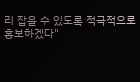리 잡을 수 있도록 적극적으로 홍보하겠다"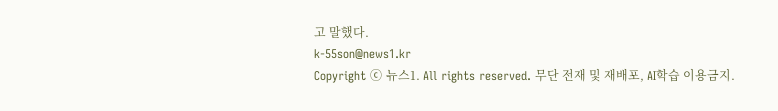고 말했다.
k-55son@news1.kr
Copyright ⓒ 뉴스1. All rights reserved. 무단 전재 및 재배포, AI학습 이용금지.